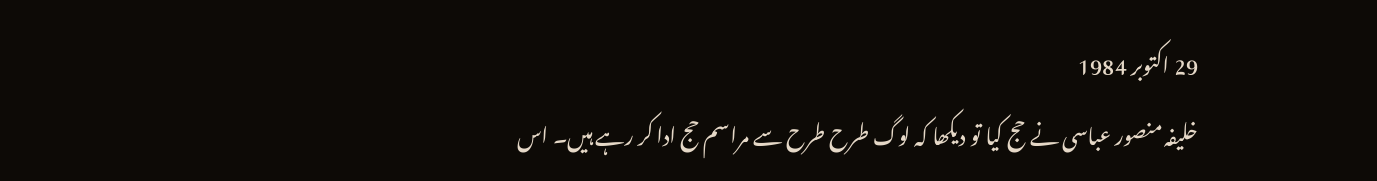29 اکتوبر 1984
خلیفہ منصور عباسی نے حج کیا تو دیکھا کہ لوگ طرح طرح سے مراسم حج ادا کر رہے ہیں۔ اس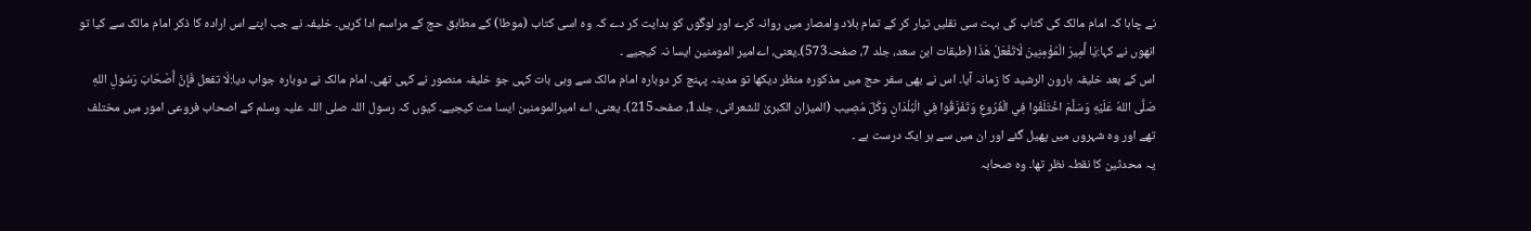نے چاہا کہ امام مالک کی کتاب کی بہت سی نقلیں تیار کر کے تمام بلاد وامصار میں روانہ کرے اور لوگوں کو ہدایت کر دے کہ وہ اسی کتاب (موطا) کے مطابق حج کے مراسم ادا کریں۔ خلیفہ نے جب اپنے اس ارادہ کا ذکر امام مالک سے کیا تو انھوں نے کہا:يَا أَمِيرَ الْمُؤْمِنِينَ لَاتَفْعَلْ هَذَا (طبقات ابن سعد، جلد 7، صفحہ573)۔یعنی، اےامیر المومنین ایسا نہ کیجیے ۔
اس کے بعد خلیفہ ہارون الرشید کا زمانہ آیا۔ اس نے بھی سفر حج میں مذکورہ منظر دیکھا تو مدینہ پہنچ کر دوباره امام مالک سے وہی بات کہی جو خلیفہ منصور نے کہی تھی۔ امام مالک نے دوبارہ جواب دیا:لَا تفعل فَإِنَّ أَصْحَابَ رَسُولِ اللهِ صَلَّى اللهُ عَلَيْهِ وَسَلَّمَ اخْتَلَفُوا فِي الْفُرُوعِ وَتَفَرَّقُوا فِي الْبُلْدَانِ وَكُلّ مُصِيب (المیزان الکبریٰ للشعرانی، جلد1، صفحہ215)۔ یعنی، اے امیرالمومنین ایسا مت کیجیے۔ کیوں کہ رسول اللہ صلی اللہ علیہ وسلم کے اصحاب فروعی امور میں مختلف تھے اور وہ شہروں میں پھیل گئے اور ان میں سے ہر ایک درست ہے ۔
یہ محدثین کا نقطہ نظر تھا۔ وہ صحابہ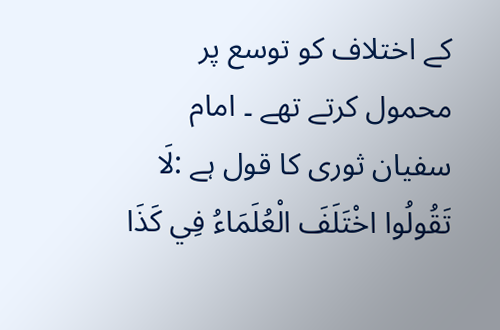کے اختلاف کو توسع پر محمول کرتے تھے ۔ امام سفیان ثوری کا قول ہے :لَا تَقُولُوا اخْتَلَفَ الْعُلَمَاءُ فِي كَذَا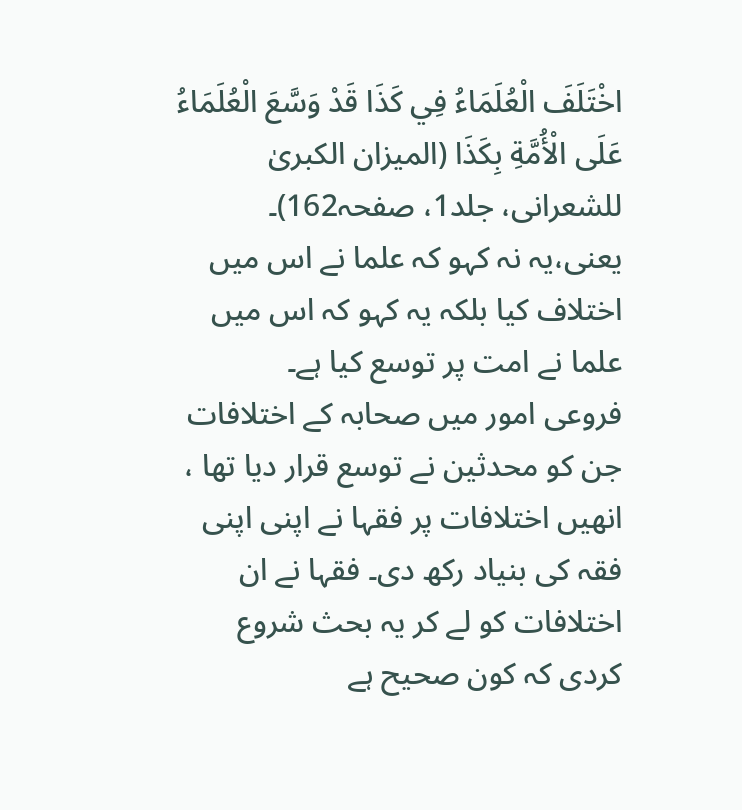اخْتَلَفَ الْعُلَمَاءُ فِي كَذَا قَدْ وَسَّعَ الْعُلَمَاءُ عَلَى الْأُمَّةِ بِكَذَا (المیزان الکبریٰ للشعرانی، جلد1، صفحہ162)۔ یعنی،یہ نہ کہو کہ علما نے اس میں اختلاف کیا بلکہ یہ کہو کہ اس میں علما نے امت پر توسع کیا ہے۔
فروعی امور میں صحابہ کے اختلافات جن کو محدثین نے توسع قرار دیا تھا ، انھیں اختلافات پر فقہا نے اپنی اپنی فقہ کی بنیاد رکھ دی۔ فقہا نے ان اختلافات کو لے کر یہ بحث شروع کردی کہ کون صحیح ہے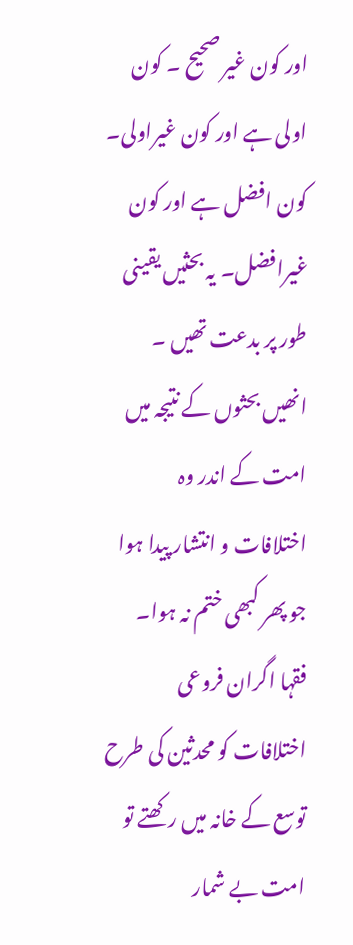اور کون غیر صحیح ۔ کون اولی ہے اور کون غیراولی۔ کون افضل ہے اور کون غیرافضل۔ یہ بحثیں یقینی طور پر بدعت تھیں ۔ انھیں بحثوں کے نتیجہ میں امت کے اندر وہ اختلافات و انتشار پیدا ہوا جو پھر کبھی ختم نہ ہوا۔ فقہا اگران فروعی اختلافات کو محدثین کی طرح توسع کے خانہ میں رکھتے تو امت بے شمار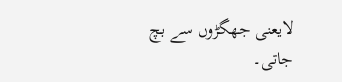لایعنی جھگڑوں سے بچ جاتی۔